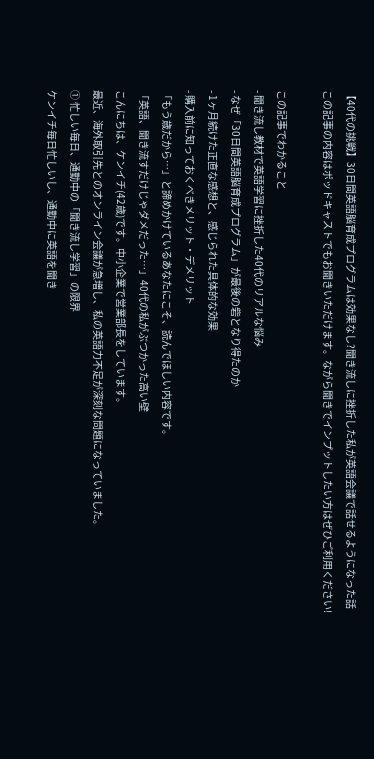【40代の挑戦】30日間英語脳育成プログラムは効果なし?聞き流しに挫折した私が英語会議で話せるようになった話
この記事の内容はポッドキャストでもお聞きいただけます。ながら聞きでインプットしたい方はぜひご利用ください!

この記事でわかること
- 聞き流し教材で英語学習に挫折した40代のリアルな悩み
- なぜ「30日間英語脳育成プログラム」が最後の砦となり得たのか
- 1ヶ月続けた正直な感想と、感じられた具体的な効果
- 購入前に知っておくべきメリット・デメリット
「もう歳だから…」と諦めかけているあなたにこそ、読んでほしい内容です。
「英語、聞き流すだけじゃダメだった…」40代の私がぶつかった高い壁
こんにちは、ケンイチ(42歳)です。中小企業で営業部長をしています。
最近、海外取引先とのオンライン会議が急増し、私の英語力不足が深刻な問題になっていました。
① 忙しい毎日、通勤中の「聞き流し学習」の限界
ケンイチ毎日忙しいし、通勤中に英語を聞き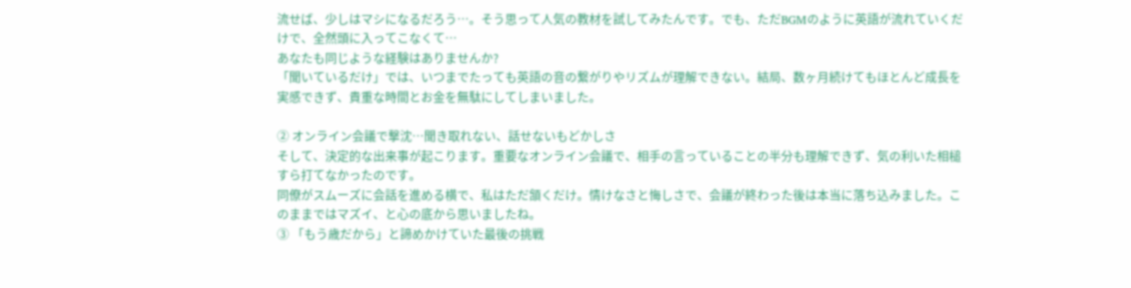流せば、少しはマシになるだろう…。そう思って人気の教材を試してみたんです。でも、ただBGMのように英語が流れていくだけで、全然頭に入ってこなくて…
あなたも同じような経験はありませんか?
「聞いているだけ」では、いつまでたっても英語の音の繋がりやリズムが理解できない。結局、数ヶ月続けてもほとんど成長を実感できず、貴重な時間とお金を無駄にしてしまいました。

② オンライン会議で撃沈…聞き取れない、話せないもどかしさ
そして、決定的な出来事が起こります。重要なオンライン会議で、相手の言っていることの半分も理解できず、気の利いた相槌すら打てなかったのです。
同僚がスムーズに会話を進める横で、私はただ頷くだけ。情けなさと悔しさで、会議が終わった後は本当に落ち込みました。このままではマズイ、と心の底から思いましたね。
③ 「もう歳だから」と諦めかけていた最後の挑戦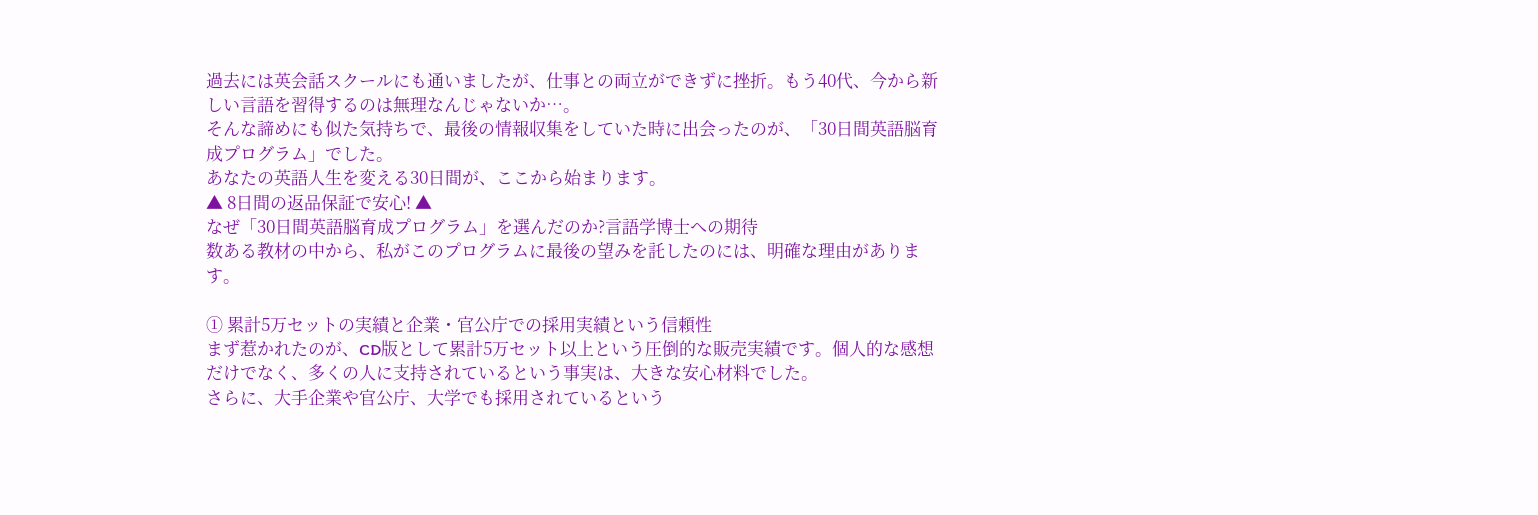過去には英会話スクールにも通いましたが、仕事との両立ができずに挫折。もう40代、今から新しい言語を習得するのは無理なんじゃないか…。
そんな諦めにも似た気持ちで、最後の情報収集をしていた時に出会ったのが、「30日間英語脳育成プログラム」でした。
あなたの英語人生を変える30日間が、ここから始まります。
▲ 8日間の返品保証で安心! ▲
なぜ「30日間英語脳育成プログラム」を選んだのか?言語学博士への期待
数ある教材の中から、私がこのプログラムに最後の望みを託したのには、明確な理由があります。

① 累計5万セットの実績と企業・官公庁での採用実績という信頼性
まず惹かれたのが、CD版として累計5万セット以上という圧倒的な販売実績です。個人的な感想だけでなく、多くの人に支持されているという事実は、大きな安心材料でした。
さらに、大手企業や官公庁、大学でも採用されているという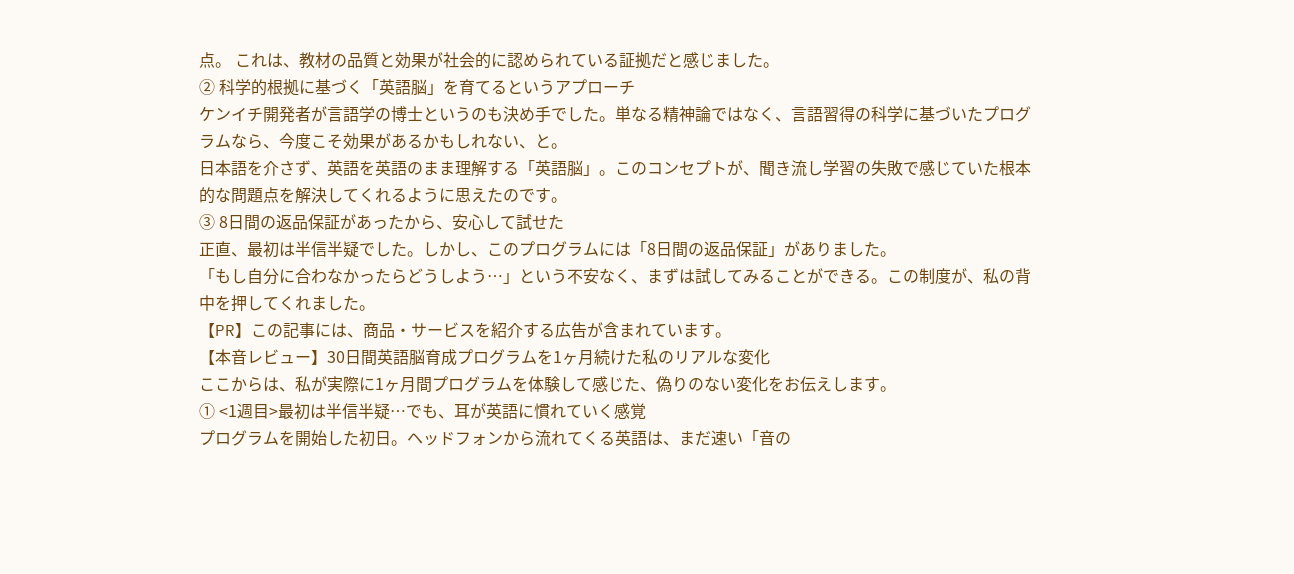点。 これは、教材の品質と効果が社会的に認められている証拠だと感じました。
② 科学的根拠に基づく「英語脳」を育てるというアプローチ
ケンイチ開発者が言語学の博士というのも決め手でした。単なる精神論ではなく、言語習得の科学に基づいたプログラムなら、今度こそ効果があるかもしれない、と。
日本語を介さず、英語を英語のまま理解する「英語脳」。このコンセプトが、聞き流し学習の失敗で感じていた根本的な問題点を解決してくれるように思えたのです。
③ 8日間の返品保証があったから、安心して試せた
正直、最初は半信半疑でした。しかし、このプログラムには「8日間の返品保証」がありました。
「もし自分に合わなかったらどうしよう…」という不安なく、まずは試してみることができる。この制度が、私の背中を押してくれました。
【PR】この記事には、商品・サービスを紹介する広告が含まれています。
【本音レビュー】30日間英語脳育成プログラムを1ヶ月続けた私のリアルな変化
ここからは、私が実際に1ヶ月間プログラムを体験して感じた、偽りのない変化をお伝えします。
① <1週目>最初は半信半疑…でも、耳が英語に慣れていく感覚
プログラムを開始した初日。ヘッドフォンから流れてくる英語は、まだ速い「音の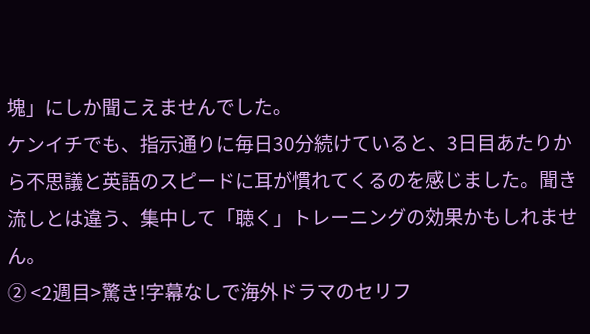塊」にしか聞こえませんでした。
ケンイチでも、指示通りに毎日30分続けていると、3日目あたりから不思議と英語のスピードに耳が慣れてくるのを感じました。聞き流しとは違う、集中して「聴く」トレーニングの効果かもしれません。
② <2週目>驚き!字幕なしで海外ドラマのセリフ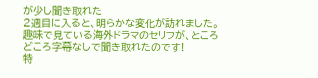が少し聞き取れた
2週目に入ると、明らかな変化が訪れました。趣味で見ている海外ドラマのセリフが、ところどころ字幕なしで聞き取れたのです!
特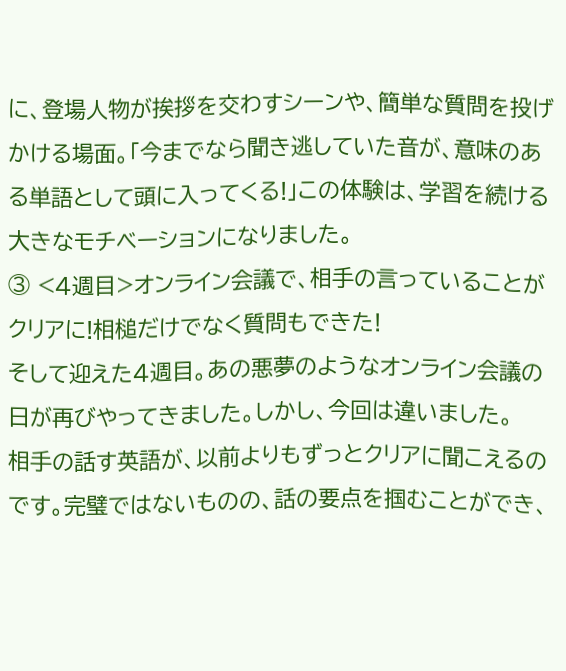に、登場人物が挨拶を交わすシーンや、簡単な質問を投げかける場面。「今までなら聞き逃していた音が、意味のある単語として頭に入ってくる!」この体験は、学習を続ける大きなモチベーションになりました。
③ <4週目>オンライン会議で、相手の言っていることがクリアに!相槌だけでなく質問もできた!
そして迎えた4週目。あの悪夢のようなオンライン会議の日が再びやってきました。しかし、今回は違いました。
相手の話す英語が、以前よりもずっとクリアに聞こえるのです。完璧ではないものの、話の要点を掴むことができ、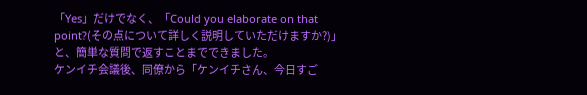「Yes」だけでなく、「Could you elaborate on that point?(その点について詳しく説明していただけますか?)」と、簡単な質問で返すことまでできました。
ケンイチ会議後、同僚から「ケンイチさん、今日すご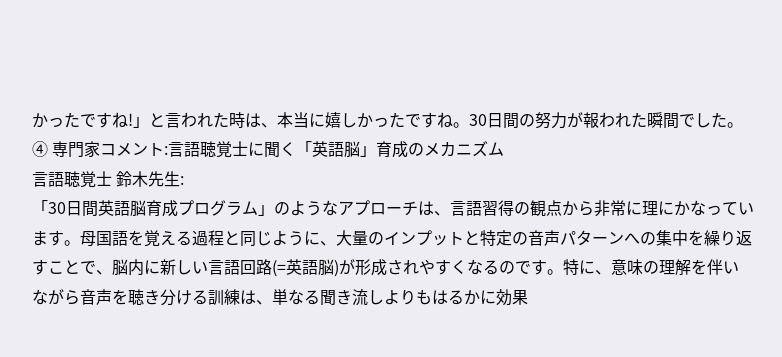かったですね!」と言われた時は、本当に嬉しかったですね。30日間の努力が報われた瞬間でした。
④ 専門家コメント:言語聴覚士に聞く「英語脳」育成のメカニズム
言語聴覚士 鈴木先生:
「30日間英語脳育成プログラム」のようなアプローチは、言語習得の観点から非常に理にかなっています。母国語を覚える過程と同じように、大量のインプットと特定の音声パターンへの集中を繰り返すことで、脳内に新しい言語回路(=英語脳)が形成されやすくなるのです。特に、意味の理解を伴いながら音声を聴き分ける訓練は、単なる聞き流しよりもはるかに効果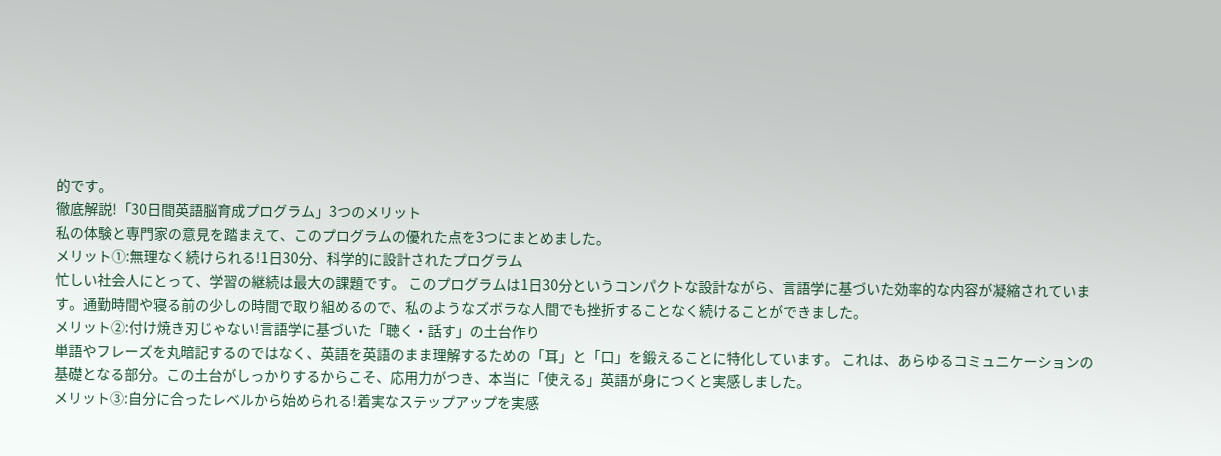的です。
徹底解説!「30日間英語脳育成プログラム」3つのメリット
私の体験と専門家の意見を踏まえて、このプログラムの優れた点を3つにまとめました。
メリット①:無理なく続けられる!1日30分、科学的に設計されたプログラム
忙しい社会人にとって、学習の継続は最大の課題です。 このプログラムは1日30分というコンパクトな設計ながら、言語学に基づいた効率的な内容が凝縮されています。通勤時間や寝る前の少しの時間で取り組めるので、私のようなズボラな人間でも挫折することなく続けることができました。
メリット②:付け焼き刃じゃない!言語学に基づいた「聴く・話す」の土台作り
単語やフレーズを丸暗記するのではなく、英語を英語のまま理解するための「耳」と「口」を鍛えることに特化しています。 これは、あらゆるコミュニケーションの基礎となる部分。この土台がしっかりするからこそ、応用力がつき、本当に「使える」英語が身につくと実感しました。
メリット③:自分に合ったレベルから始められる!着実なステップアップを実感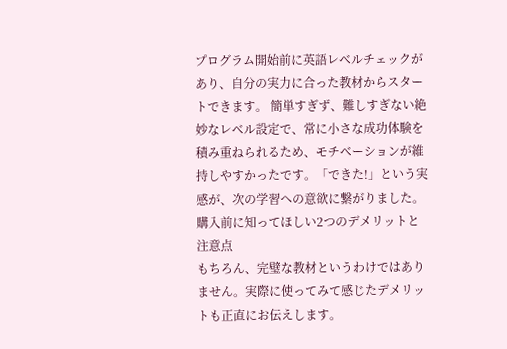プログラム開始前に英語レベルチェックがあり、自分の実力に合った教材からスタートできます。 簡単すぎず、難しすぎない絶妙なレベル設定で、常に小さな成功体験を積み重ねられるため、モチベーションが維持しやすかったです。「できた!」という実感が、次の学習への意欲に繋がりました。
購入前に知ってほしい2つのデメリットと注意点
もちろん、完璧な教材というわけではありません。実際に使ってみて感じたデメリットも正直にお伝えします。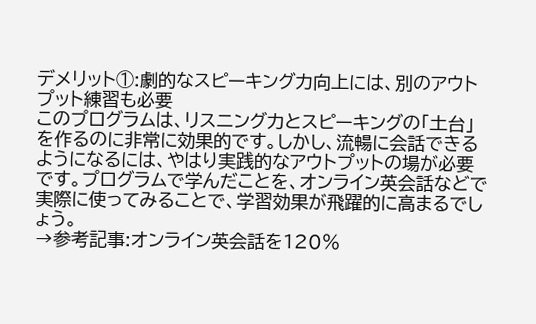デメリット①:劇的なスピーキング力向上には、別のアウトプット練習も必要
このプログラムは、リスニング力とスピーキングの「土台」を作るのに非常に効果的です。しかし、流暢に会話できるようになるには、やはり実践的なアウトプットの場が必要です。プログラムで学んだことを、オンライン英会話などで実際に使ってみることで、学習効果が飛躍的に高まるでしょう。
→参考記事:オンライン英会話を120%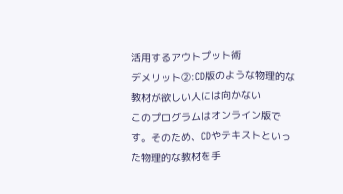活用するアウトプット術
デメリット②:CD版のような物理的な教材が欲しい人には向かない
このプログラムはオンライン版です。そのため、CDやテキストといった物理的な教材を手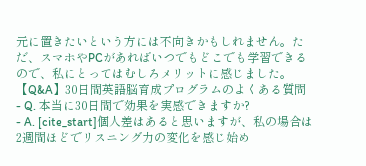元に置きたいという方には不向きかもしれません。ただ、スマホやPCがあればいつでもどこでも学習できるので、私にとってはむしろメリットに感じました。
【Q&A】30日間英語脳育成プログラムのよくある質問
- Q. 本当に30日間で効果を実感できますか?
- A. [cite_start]個人差はあると思いますが、私の場合は2週間ほどでリスニング力の変化を感じ始め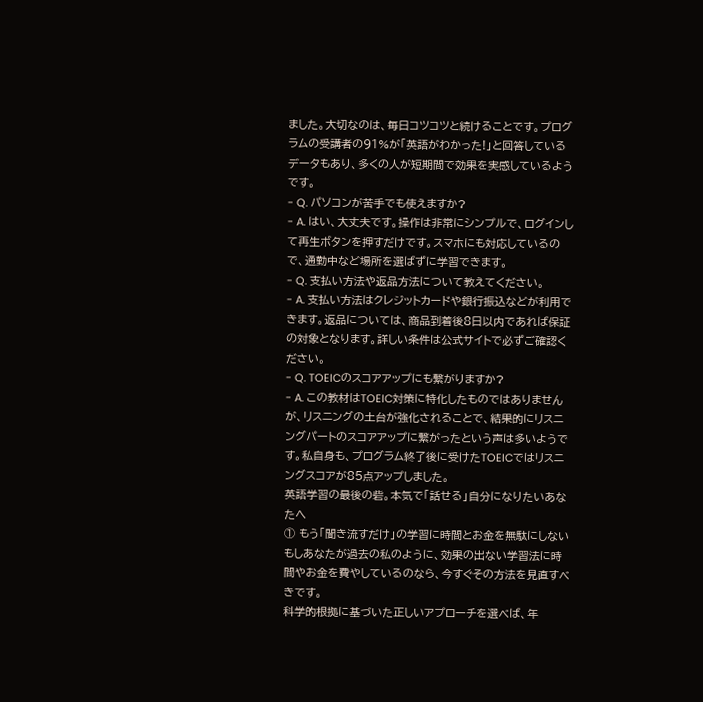ました。大切なのは、毎日コツコツと続けることです。プログラムの受講者の91%が「英語がわかった!」と回答しているデータもあり、多くの人が短期間で効果を実感しているようです。
- Q. パソコンが苦手でも使えますか?
- A. はい、大丈夫です。操作は非常にシンプルで、ログインして再生ボタンを押すだけです。スマホにも対応しているので、通勤中など場所を選ばずに学習できます。
- Q. 支払い方法や返品方法について教えてください。
- A. 支払い方法はクレジットカードや銀行振込などが利用できます。返品については、商品到着後8日以内であれば保証の対象となります。詳しい条件は公式サイトで必ずご確認ください。
- Q. TOEICのスコアアップにも繋がりますか?
- A. この教材はTOEIC対策に特化したものではありませんが、リスニングの土台が強化されることで、結果的にリスニングパートのスコアアップに繋がったという声は多いようです。私自身も、プログラム終了後に受けたTOEICではリスニングスコアが85点アップしました。
英語学習の最後の砦。本気で「話せる」自分になりたいあなたへ
① もう「聞き流すだけ」の学習に時間とお金を無駄にしない
もしあなたが過去の私のように、効果の出ない学習法に時間やお金を費やしているのなら、今すぐその方法を見直すべきです。
科学的根拠に基づいた正しいアプローチを選べば、年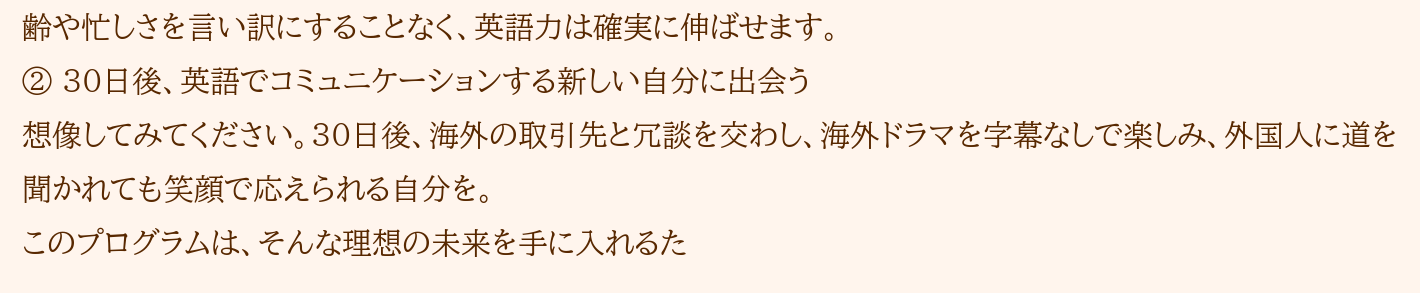齢や忙しさを言い訳にすることなく、英語力は確実に伸ばせます。
② 30日後、英語でコミュニケーションする新しい自分に出会う
想像してみてください。30日後、海外の取引先と冗談を交わし、海外ドラマを字幕なしで楽しみ、外国人に道を聞かれても笑顔で応えられる自分を。
このプログラムは、そんな理想の未来を手に入れるた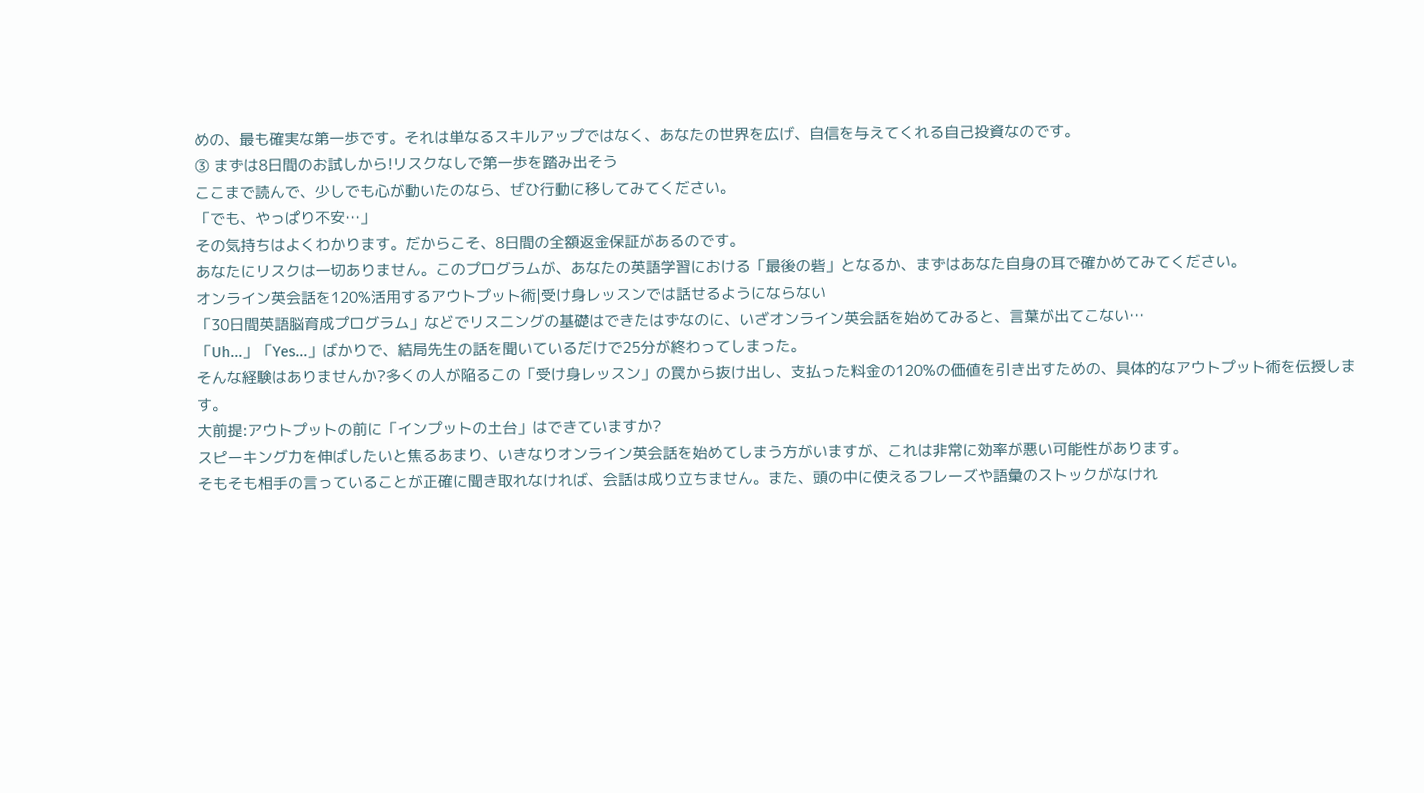めの、最も確実な第一歩です。それは単なるスキルアップではなく、あなたの世界を広げ、自信を与えてくれる自己投資なのです。
③ まずは8日間のお試しから!リスクなしで第一歩を踏み出そう
ここまで読んで、少しでも心が動いたのなら、ぜひ行動に移してみてください。
「でも、やっぱり不安…」
その気持ちはよくわかります。だからこそ、8日間の全額返金保証があるのです。
あなたにリスクは一切ありません。このプログラムが、あなたの英語学習における「最後の砦」となるか、まずはあなた自身の耳で確かめてみてください。
オンライン英会話を120%活用するアウトプット術|受け身レッスンでは話せるようにならない
「30日間英語脳育成プログラム」などでリスニングの基礎はできたはずなのに、いざオンライン英会話を始めてみると、言葉が出てこない…
「Uh...」「Yes...」ばかりで、結局先生の話を聞いているだけで25分が終わってしまった。
そんな経験はありませんか?多くの人が陥るこの「受け身レッスン」の罠から抜け出し、支払った料金の120%の価値を引き出すための、具体的なアウトプット術を伝授します。
大前提:アウトプットの前に「インプットの土台」はできていますか?
スピーキング力を伸ばしたいと焦るあまり、いきなりオンライン英会話を始めてしまう方がいますが、これは非常に効率が悪い可能性があります。
そもそも相手の言っていることが正確に聞き取れなければ、会話は成り立ちません。また、頭の中に使えるフレーズや語彙のストックがなけれ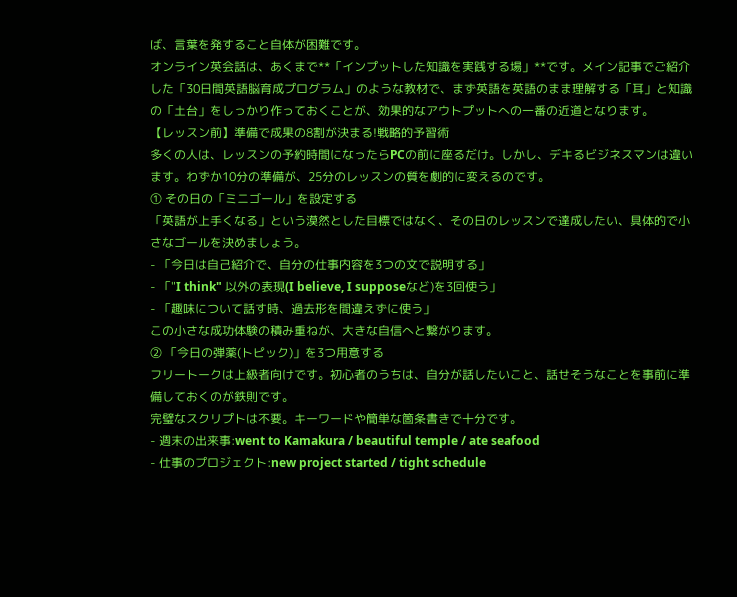ば、言葉を発すること自体が困難です。
オンライン英会話は、あくまで**「インプットした知識を実践する場」**です。メイン記事でご紹介した「30日間英語脳育成プログラム」のような教材で、まず英語を英語のまま理解する「耳」と知識の「土台」をしっかり作っておくことが、効果的なアウトプットへの一番の近道となります。
【レッスン前】準備で成果の8割が決まる!戦略的予習術
多くの人は、レッスンの予約時間になったらPCの前に座るだけ。しかし、デキるビジネスマンは違います。わずか10分の準備が、25分のレッスンの質を劇的に変えるのです。
① その日の「ミニゴール」を設定する
「英語が上手くなる」という漠然とした目標ではなく、その日のレッスンで達成したい、具体的で小さなゴールを決めましょう。
- 「今日は自己紹介で、自分の仕事内容を3つの文で説明する」
- 「"I think" 以外の表現(I believe, I supposeなど)を3回使う」
- 「趣味について話す時、過去形を間違えずに使う」
この小さな成功体験の積み重ねが、大きな自信へと繋がります。
② 「今日の弾薬(トピック)」を3つ用意する
フリートークは上級者向けです。初心者のうちは、自分が話したいこと、話せそうなことを事前に準備しておくのが鉄則です。
完璧なスクリプトは不要。キーワードや簡単な箇条書きで十分です。
- 週末の出来事:went to Kamakura / beautiful temple / ate seafood
- 仕事のプロジェクト:new project started / tight schedule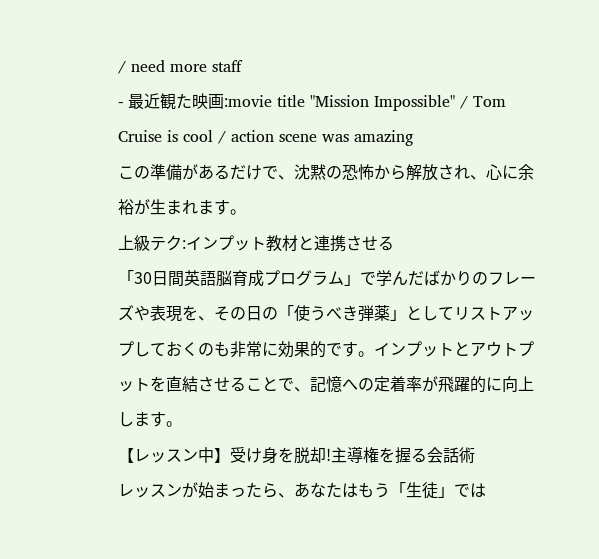/ need more staff
- 最近観た映画:movie title "Mission Impossible" / Tom Cruise is cool / action scene was amazing
この準備があるだけで、沈黙の恐怖から解放され、心に余裕が生まれます。
上級テク:インプット教材と連携させる
「30日間英語脳育成プログラム」で学んだばかりのフレーズや表現を、その日の「使うべき弾薬」としてリストアップしておくのも非常に効果的です。インプットとアウトプットを直結させることで、記憶への定着率が飛躍的に向上します。
【レッスン中】受け身を脱却!主導権を握る会話術
レッスンが始まったら、あなたはもう「生徒」では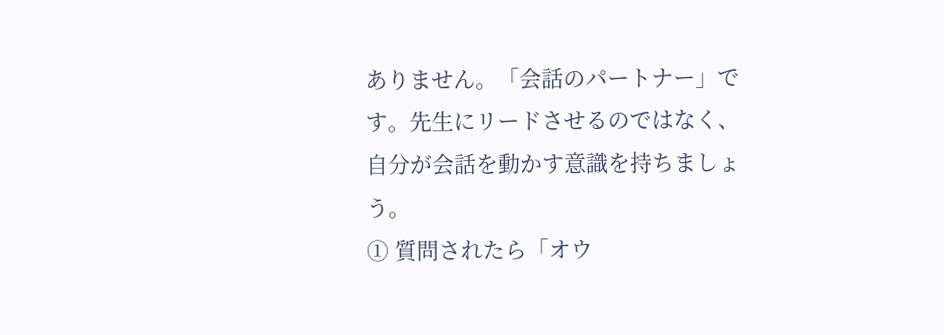ありません。「会話のパートナー」です。先生にリードさせるのではなく、自分が会話を動かす意識を持ちましょう。
① 質問されたら「オウ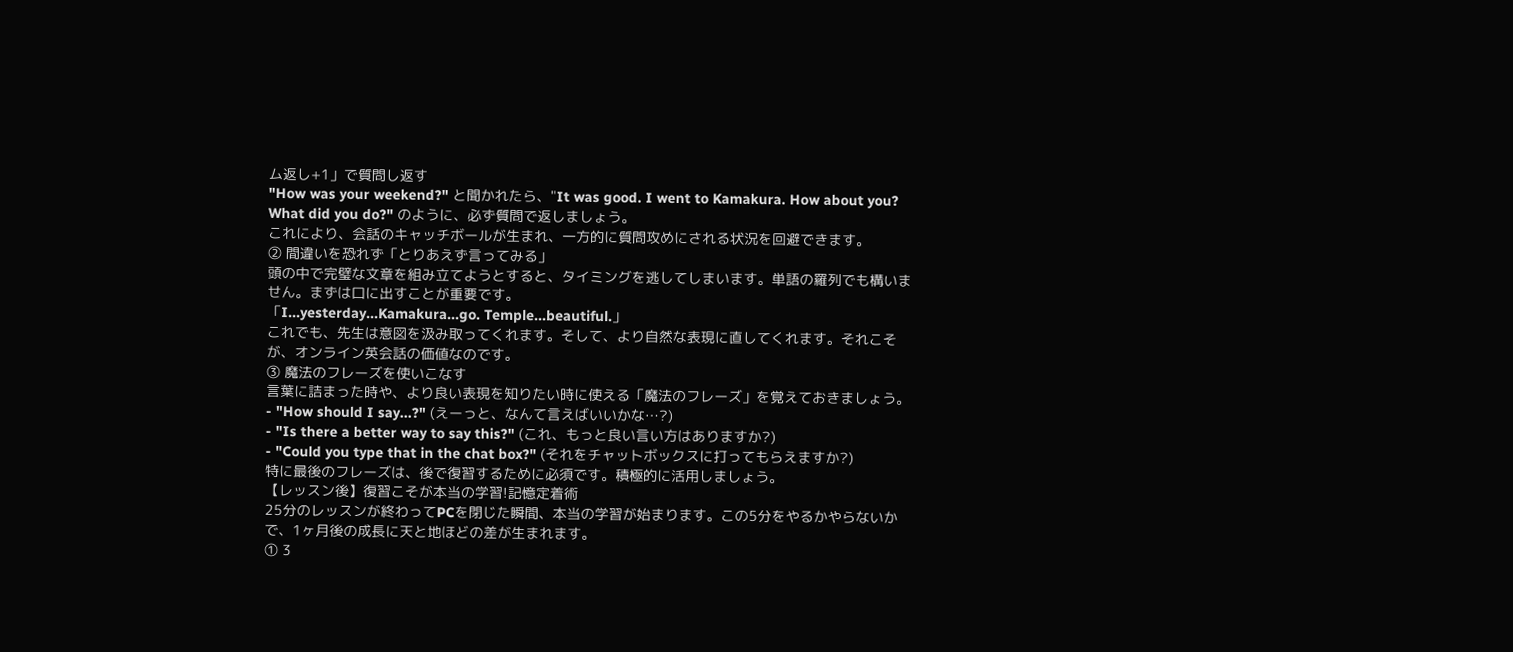ム返し+1」で質問し返す
"How was your weekend?" と聞かれたら、"It was good. I went to Kamakura. How about you? What did you do?" のように、必ず質問で返しましょう。
これにより、会話のキャッチボールが生まれ、一方的に質問攻めにされる状況を回避できます。
② 間違いを恐れず「とりあえず言ってみる」
頭の中で完璧な文章を組み立てようとすると、タイミングを逃してしまいます。単語の羅列でも構いません。まずは口に出すことが重要です。
「I...yesterday...Kamakura...go. Temple...beautiful.」
これでも、先生は意図を汲み取ってくれます。そして、より自然な表現に直してくれます。それこそが、オンライン英会話の価値なのです。
③ 魔法のフレーズを使いこなす
言葉に詰まった時や、より良い表現を知りたい時に使える「魔法のフレーズ」を覚えておきましょう。
- "How should I say...?" (えーっと、なんて言えばいいかな…?)
- "Is there a better way to say this?" (これ、もっと良い言い方はありますか?)
- "Could you type that in the chat box?" (それをチャットボックスに打ってもらえますか?)
特に最後のフレーズは、後で復習するために必須です。積極的に活用しましょう。
【レッスン後】復習こそが本当の学習!記憶定着術
25分のレッスンが終わってPCを閉じた瞬間、本当の学習が始まります。この5分をやるかやらないかで、1ヶ月後の成長に天と地ほどの差が生まれます。
① 3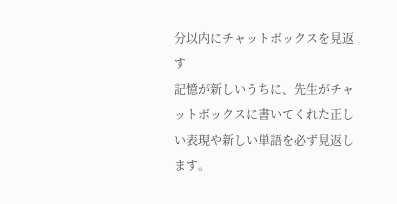分以内にチャットボックスを見返す
記憶が新しいうちに、先生がチャットボックスに書いてくれた正しい表現や新しい単語を必ず見返します。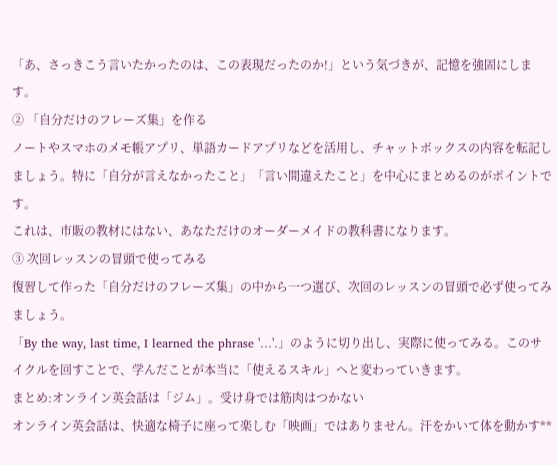「あ、さっきこう言いたかったのは、この表現だったのか!」という気づきが、記憶を強固にします。
② 「自分だけのフレーズ集」を作る
ノートやスマホのメモ帳アプリ、単語カードアプリなどを活用し、チャットボックスの内容を転記しましょう。特に「自分が言えなかったこと」「言い間違えたこと」を中心にまとめるのがポイントです。
これは、市販の教材にはない、あなただけのオーダーメイドの教科書になります。
③ 次回レッスンの冒頭で使ってみる
復習して作った「自分だけのフレーズ集」の中から一つ選び、次回のレッスンの冒頭で必ず使ってみましょう。
「By the way, last time, I learned the phrase '...'.」のように切り出し、実際に使ってみる。このサイクルを回すことで、学んだことが本当に「使えるスキル」へと変わっていきます。
まとめ:オンライン英会話は「ジム」。受け身では筋肉はつかない
オンライン英会話は、快適な椅子に座って楽しむ「映画」ではありません。汗をかいて体を動かす**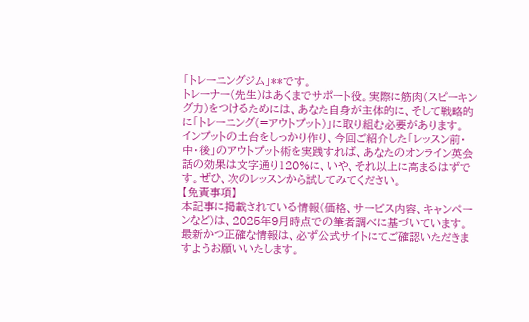「トレーニングジム」**です。
トレーナー(先生)はあくまでサポート役。実際に筋肉(スピーキング力)をつけるためには、あなた自身が主体的に、そして戦略的に「トレーニング(=アウトプット)」に取り組む必要があります。
インプットの土台をしっかり作り、今回ご紹介した「レッスン前・中・後」のアウトプット術を実践すれば、あなたのオンライン英会話の効果は文字通り120%に、いや、それ以上に高まるはずです。ぜひ、次のレッスンから試してみてください。
【免責事項】
本記事に掲載されている情報(価格、サービス内容、キャンペーンなど)は、2025年9月時点での筆者調べに基づいています。最新かつ正確な情報は、必ず公式サイトにてご確認いただきますようお願いいたします。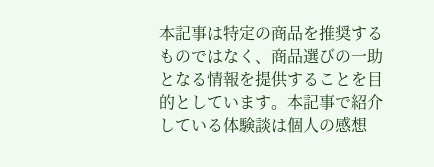本記事は特定の商品を推奨するものではなく、商品選びの一助となる情報を提供することを目的としています。本記事で紹介している体験談は個人の感想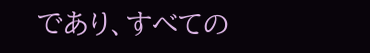であり、すべての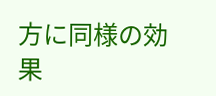方に同様の効果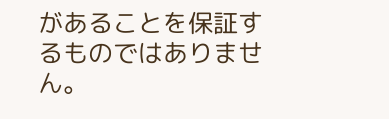があることを保証するものではありません。